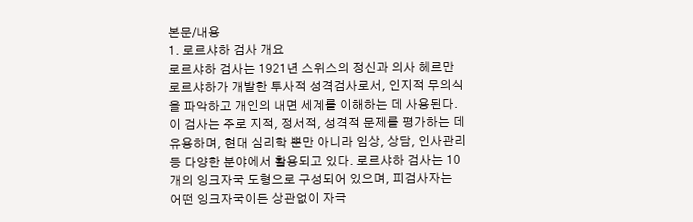본문/내용
1. 로르샤하 검사 개요
로르샤하 검사는 1921년 스위스의 정신과 의사 헤르만 로르샤하가 개발한 투사적 성격검사로서, 인지적 무의식을 파악하고 개인의 내면 세계를 이해하는 데 사용된다. 이 검사는 주로 지적, 정서적, 성격적 문제를 평가하는 데 유용하며, 현대 심리학 뿐만 아니라 임상, 상담, 인사관리 등 다양한 분야에서 활용되고 있다. 로르샤하 검사는 10개의 잉크자국 도형으로 구성되어 있으며, 피검사자는 어떤 잉크자국이든 상관없이 자극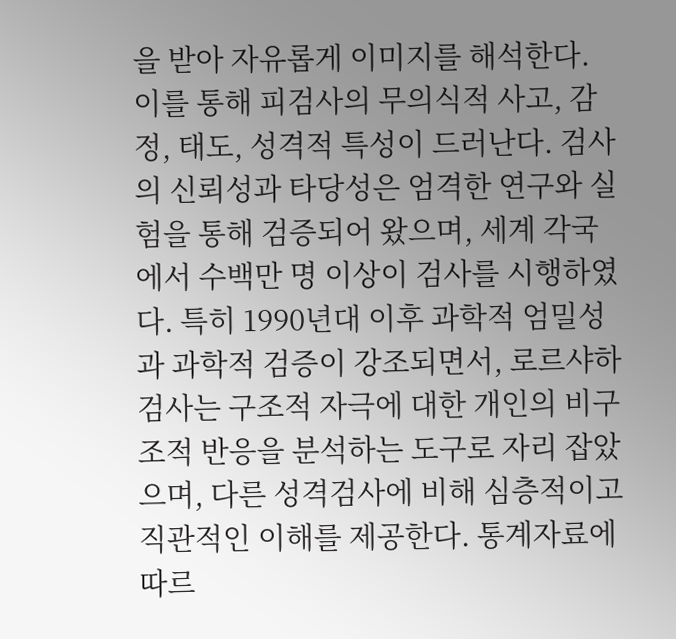을 받아 자유롭게 이미지를 해석한다. 이를 통해 피검사의 무의식적 사고, 감정, 태도, 성격적 특성이 드러난다. 검사의 신뢰성과 타당성은 엄격한 연구와 실험을 통해 검증되어 왔으며, 세계 각국에서 수백만 명 이상이 검사를 시행하였다. 특히 1990년대 이후 과학적 엄밀성과 과학적 검증이 강조되면서, 로르샤하 검사는 구조적 자극에 대한 개인의 비구조적 반응을 분석하는 도구로 자리 잡았으며, 다른 성격검사에 비해 심층적이고 직관적인 이해를 제공한다. 통계자료에 따르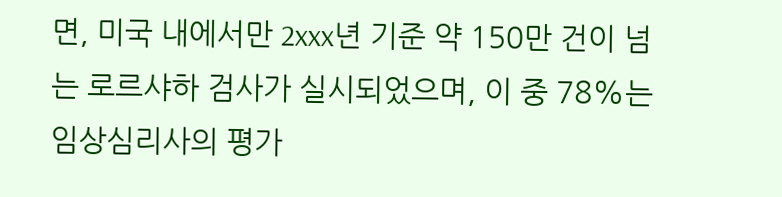면, 미국 내에서만 2xxx년 기준 약 150만 건이 넘는 로르샤하 검사가 실시되었으며, 이 중 78%는 임상심리사의 평가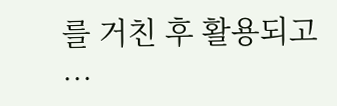를 거친 후 활용되고 …